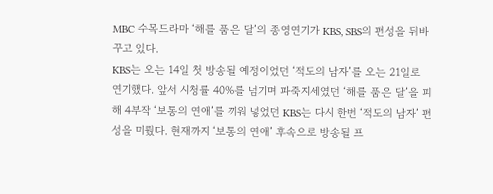MBC 수목드라마 ‘해를 품은 달’의 종영연기가 KBS, SBS의 편성을 뒤바꾸고 있다.
KBS는 오는 14일 첫 방송될 예정이었던 ‘적도의 남자’를 오는 21일로 연기했다. 앞서 시청률 40%를 넘기며 파죽지세였던 ‘해를 품은 달’을 피해 4부작 ‘보통의 연애’를 끼워 넣었던 KBS는 다시 한번 ‘적도의 남자’ 편성을 미뤘다. 현재까지 ‘보통의 연애’ 후속으로 방송될 프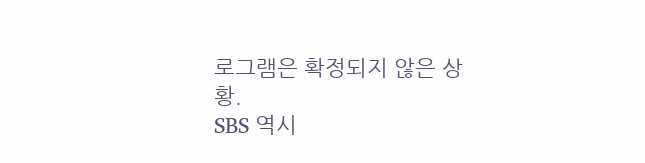로그램은 확정되지 않은 상황.
SBS 역시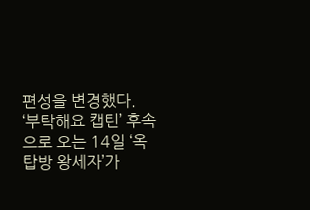편성을 변경했다. ‘부탁해요 캡틴’ 후속으로 오는 14일 ‘옥탑방 왕세자’가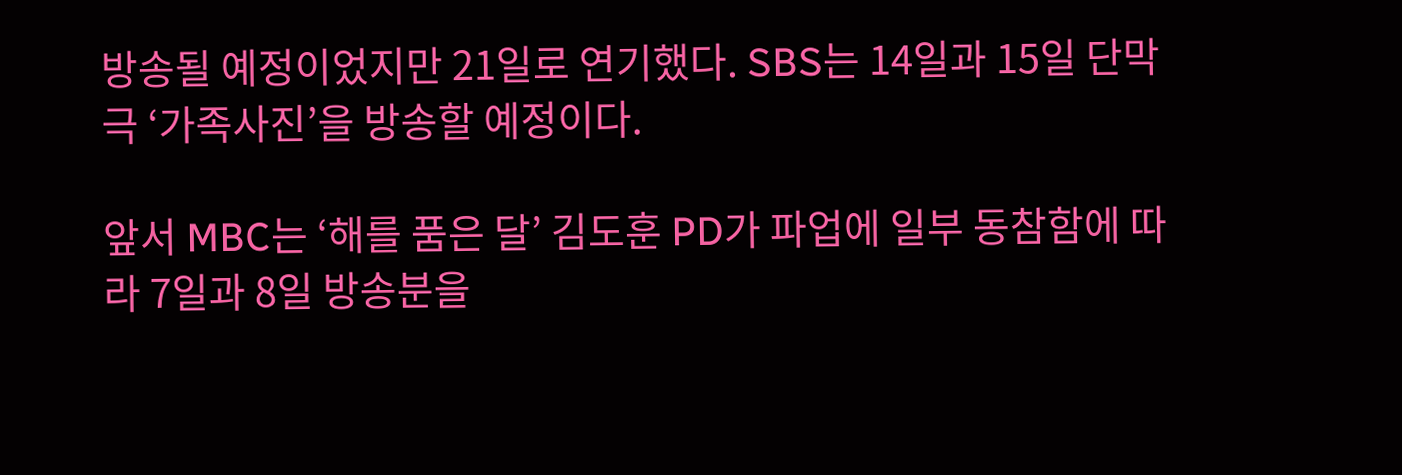방송될 예정이었지만 21일로 연기했다. SBS는 14일과 15일 단막극 ‘가족사진’을 방송할 예정이다.

앞서 MBC는 ‘해를 품은 달’ 김도훈 PD가 파업에 일부 동참함에 따라 7일과 8일 방송분을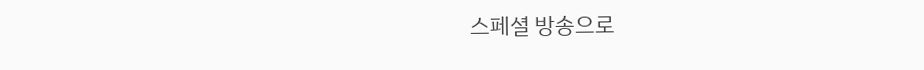스페셜 방송으로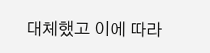대체했고 이에 따라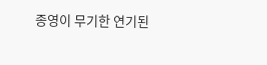종영이 무기한 연기된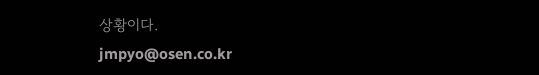상황이다.
jmpyo@osen.co.kr